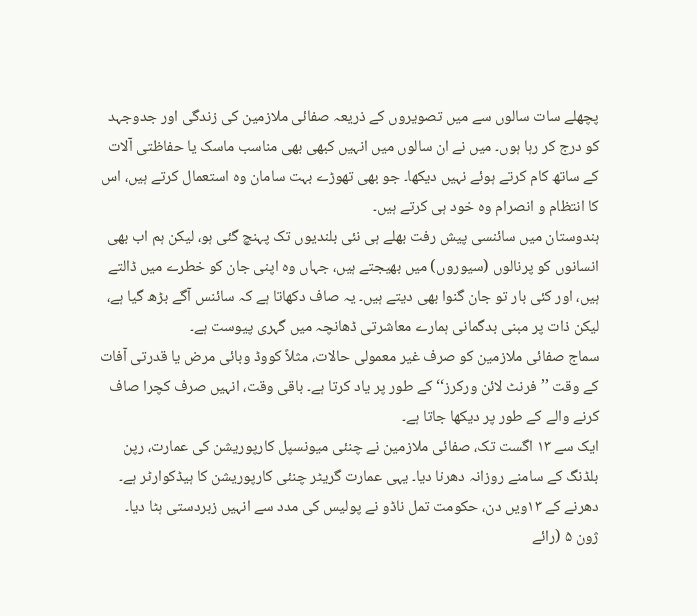پچھلے سات سالوں سے میں تصویروں کے ذریعہ صفائی ملازمین کی زندگی اور جدوجہد کو درج کر رہا ہوں۔ میں نے ان سالوں میں انہیں کبھی بھی مناسب ماسک یا حفاظتی آلات کے ساتھ کام کرتے ہوئے نہیں دیکھا۔ جو بھی تھوڑے بہت سامان وہ استعمال کرتے ہیں، اس کا انتظام و انصرام وہ خود ہی کرتے ہیں۔
ہندوستان میں سائنسی پیش رفت بھلے ہی نئی بلندیوں تک پہنچ گئی ہو، لیکن ہم اب بھی انسانوں کو پرنالوں (سیوروں) میں بھیجتے ہیں، جہاں وہ اپنی جان کو خطرے میں ڈالتے ہیں، اور کئی بار تو جان گنوا بھی دیتے ہیں۔ یہ صاف دکھاتا ہے کہ سائنس آگے بڑھ گیا ہے، لیکن ذات پر مبنی بدگمانی ہمارے معاشرتی ڈھانچہ میں گہری پیوست ہے۔
سماج صفائی ملازمین کو صرف غیر معمولی حالات، مثلاً کووڈ وبائی مرض یا قدرتی آفات کے وقت ’’فرنٹ لائن ورکرز‘‘ کے طور پر یاد کرتا ہے۔ باقی وقت، انہیں صرف کچرا صاف کرنے والے کے طور پر دیکھا جاتا ہے۔
ایک سے ۱۳ اگست تک، صفائی ملازمین نے چنئی میونسپل کارپوریشن کی عمارت، رپن بلڈنگ کے سامنے روزانہ دھرنا دیا۔ یہی عمارت گریٹر چنئی کارپوریشن کا ہیڈکوارٹر ہے۔ دھرنے کے ۱۳ویں دن، حکومت تمل ناڈو نے پولیس کی مدد سے انہیں زبردستی ہٹا دیا۔
ژون ۵ (رائے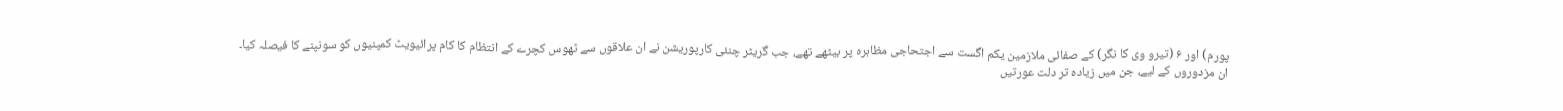پورم) اور ۶ (تیرو وی کا نگر) کے صفائی ملازمین یکم اگست سے اجتحاجی مظاہرہ پر بیٹھے تھے، جب گریٹر چنئی کارپوریشن نے ان علاقوں سے ٹھوس کچرے کے انتظام کا کام پرائیویٹ کمپنیوں کو سونپنے کا فیصلہ کیا۔
ان مزدوروں کے لیے، جن میں زیادہ تر دلت عورتیں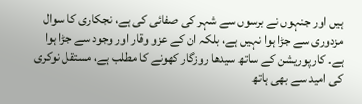ہیں اور جنہوں نے برسوں سے شہر کی صفائی کی ہے، نجکاری کا سوال مزدوری سے جڑا ہوا نہیں ہے، بلکہ ان کے عزو وقار اور وجود سے جڑا ہوا ہے۔ کارپوریشن کے ساتھ سیدھا روزگار کھونے کا مطلب ہے، مستقل نوکری کی امید سے بھی ہاتھ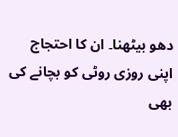دھو بیٹھنا۔ ان کا احتجاج اپنی روزی روٹی کو بچانے کی بھی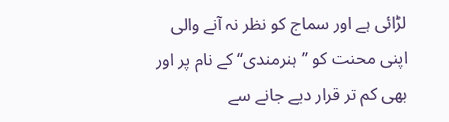لڑائی ہے اور سماج کو نظر نہ آنے والی اپنی محنت کو ’’ہنرمندی‘‘ کے نام پر اور بھی کم تر قرار دیے جانے سے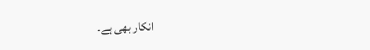انکار بھی ہے۔